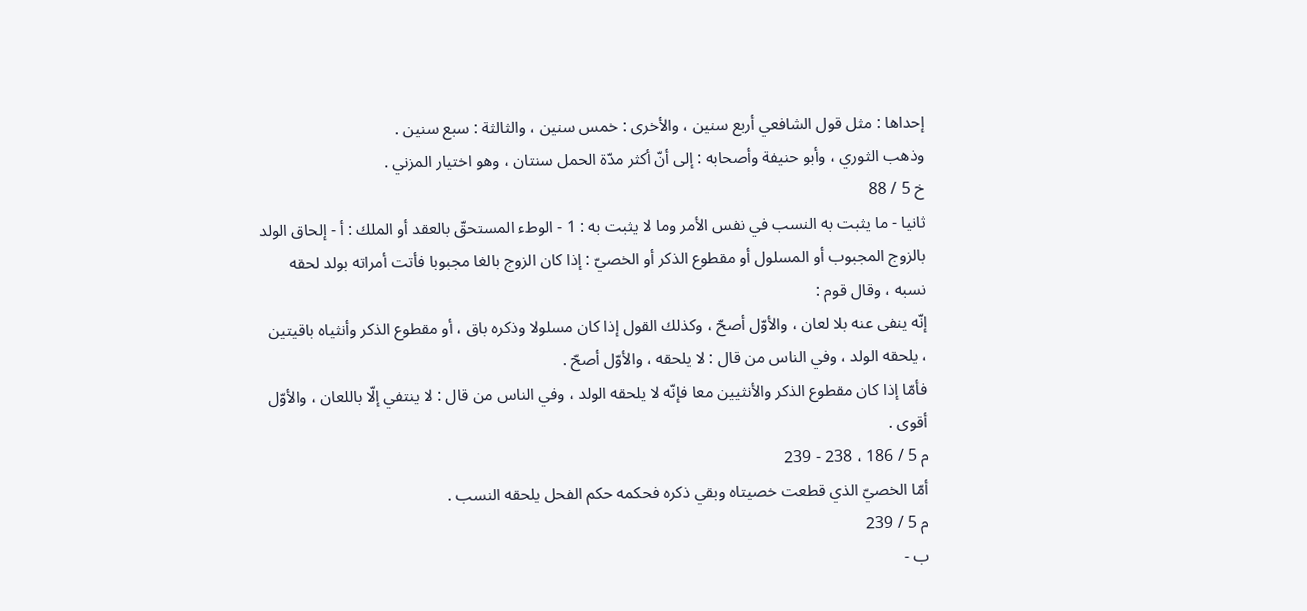إحداها : مثل قول الشافعي أربع سنين ، والأخرى : خمس سنين ، والثالثة : سبع سنين .
وذهب الثوري ، وأبو حنيفة وأصحابه : إلى أنّ أكثر مدّة الحمل سنتان ، وهو اختيار المزني .
خ 5 / 88
ثانيا - ما يثبت به النسب في نفس الأمر وما لا يثبت به : 1 - الوطء المستحقّ بالعقد أو الملك : أ - إلحاق الولد بالزوج المجبوب أو المسلول أو مقطوع الذكر أو الخصيّ : إذا كان الزوج بالغا مجبوبا فأتت أمراته بولد لحقه نسبه ، وقال قوم :
إنّه ينفى عنه بلا لعان ، والأوّل أصحّ ، وكذلك القول إذا كان مسلولا وذكره باق ، أو مقطوع الذكر وأنثياه باقيتين ، يلحقه الولد ، وفي الناس من قال : لا يلحقه ، والأوّل أصحّ .
فأمّا إذا كان مقطوع الذكر والأنثيين معا فإنّه لا يلحقه الولد ، وفي الناس من قال : لا ينتفي إلّا باللعان ، والأوّل أقوى .
م 5 / 186 ، 238 - 239
أمّا الخصيّ الذي قطعت خصيتاه وبقي ذكره فحكمه حكم الفحل يلحقه النسب .
م 5 / 239
ب -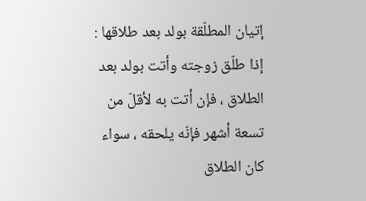إتيان المطلّقة بولد بعد طلاقها : إذا طلّق زوجته وأتت بولد بعد الطلاق ، فإن أتت به لأقلّ من تسعة أشهر فإنّه يلحقه ، سواء كان الطلاق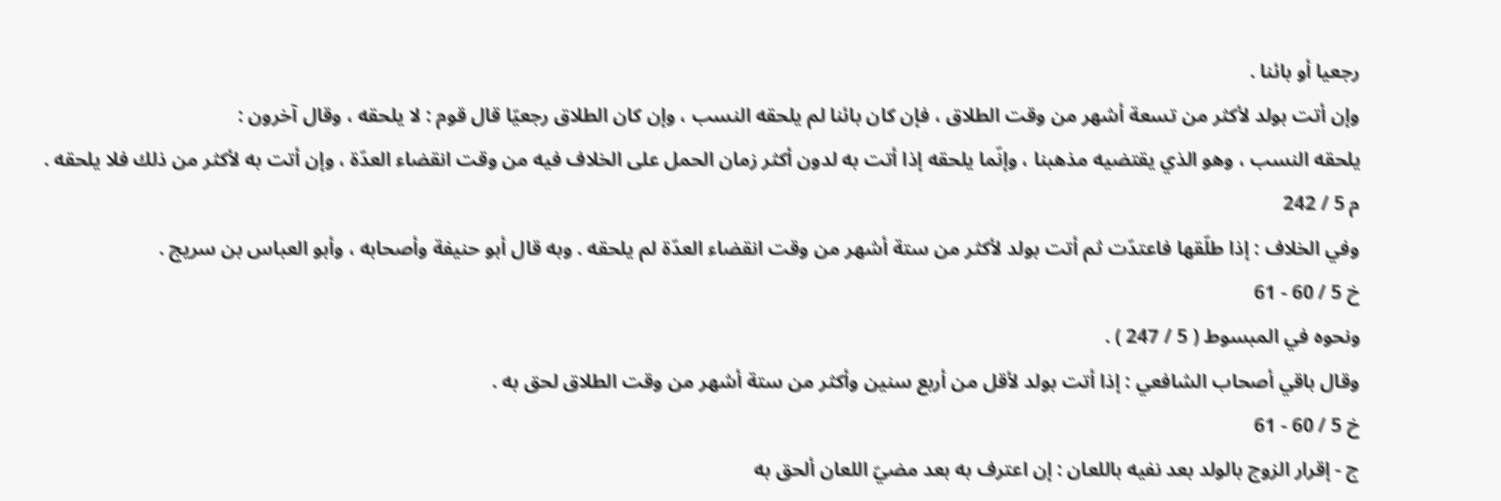رجعيا أو بائنا .
وإن أتت بولد لأكثر من تسعة أشهر من وقت الطلاق ، فإن كان بائنا لم يلحقه النسب ، وإن كان الطلاق رجعيّا قال قوم : لا يلحقه ، وقال آخرون :
يلحقه النسب ، وهو الذي يقتضيه مذهبنا ، وإنّما يلحقه إذا أتت به لدون أكثر زمان الحمل على الخلاف فيه من وقت انقضاء العدّة ، وإن أتت به لأكثر من ذلك فلا يلحقه .
م 5 / 242
وفي الخلاف : إذا طلّقها فاعتدّت ثم أتت بولد لأكثر من ستة أشهر من وقت انقضاء العدّة لم يلحقه . وبه قال أبو حنيفة وأصحابه ، وأبو العباس بن سريج .
خ 5 / 60 - 61
ونحوه في المبسوط ( 5 / 247 ) .
وقال باقي أصحاب الشافعي : إذا أتت بولد لأقل من أربع سنين وأكثر من ستة أشهر من وقت الطلاق لحق به .
خ 5 / 60 - 61
ج - إقرار الزوج بالولد بعد نفيه باللعان : إن اعترف به بعد مضيّ اللعان ألحق به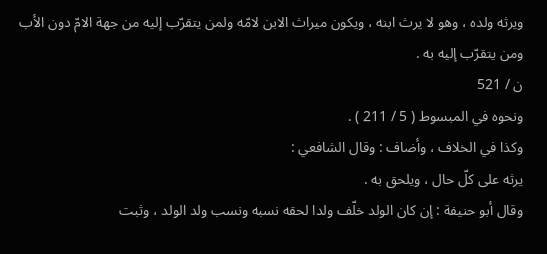ويرثه ولده ، وهو لا يرث ابنه ، ويكون ميراث الابن لامّه ولمن يتقرّب إليه من جهة الامّ دون الأب ومن يتقرّب إليه به .
ن / 521
ونحوه في المبسوط ( 5 / 211 ) .
وكذا في الخلاف ، وأضاف : وقال الشافعي :
يرثه على كلّ حال ، ويلحق به .
وقال أبو حنيفة : إن كان الولد خلّف ولدا لحقه نسبه ونسب ولد الولد ، وثبت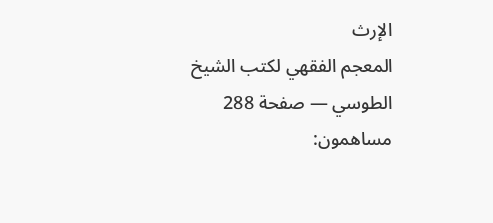الإرث
المعجم الفقهي لكتب الشيخ الطوسي — صفحة 288
مساهمون: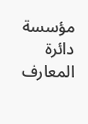مؤسسة دائرة المعارف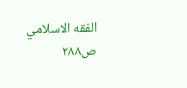الفقه الاسلامي
ص٢٨٨